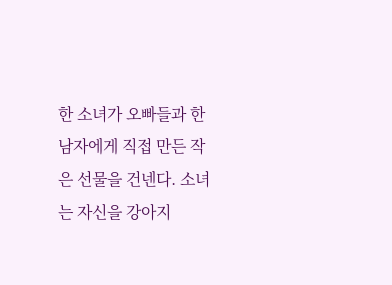한 소녀가 오빠들과 한 남자에게 직접 만든 작은 선물을 건넨다. 소녀는 자신을 강아지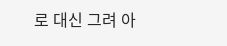로 대신 그려 아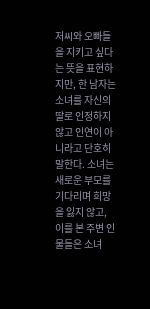저씨와 오빠들을 지키고 싶다는 뜻을 표현하지만, 한 남자는 소녀를 자신의 딸로 인정하지 않고 인연이 아니라고 단호히 말한다. 소녀는 새로운 부모를 기다리며 희망을 잃지 않고, 이를 본 주변 인물들은 소녀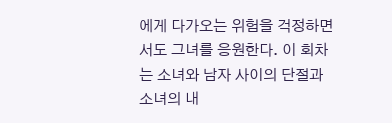에게 다가오는 위험을 걱정하면서도 그녀를 응원한다. 이 회차는 소녀와 남자 사이의 단절과 소녀의 내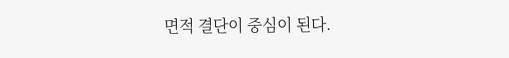면적 결단이 중심이 된다.